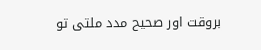بروقت اور صحیح مدد ملتی تو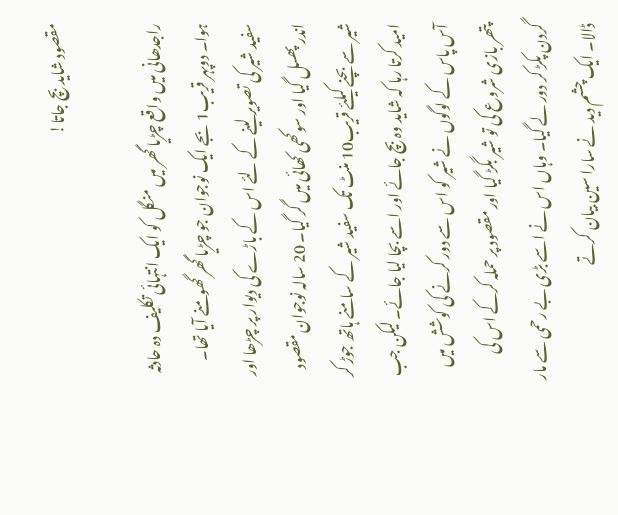مقصود شاید بچ جاتا!

راجدھانی میں واقع چڑیا گھر میں منگل کو ایک انتہائی تکلیف دہ حادثہ ہوا۔ دوپہر قریب1 بجے ایک نوجوان جو چڑیا گھر گھومنے آیا تھا۔ سفید شیر کی تصویر لینے کے لئے اس کے باڑے کی دیوار پر چڑھا اور اندر پھسل گیا اور سوکھی کھائی میں گر گیا۔ 20 سالہ نوجوان مقصود شیر سے بچنے کیلئے قریب10 منٹ تک سفید شیر کے سامنے ہاتھ جوڑ کر امید کرتا رہا کہ شاید وہ بچ جائے اور اسے بچا لیا جائے۔ لیکن جب آس پاس کے لوگوں نے شیر کو اس سے دور کرنے کی کوشش میں پتھر بازی شروع کی تو شیر بگڑ گیا اور مقصود پر حملہ کرکے اس کی گردن پکڑ کر دور لے گیا۔ وہاں اس نے اسے بڑی بے رحمی سے مار ڈالا۔ ایک چشم دید نے سارا سین بیان کرتے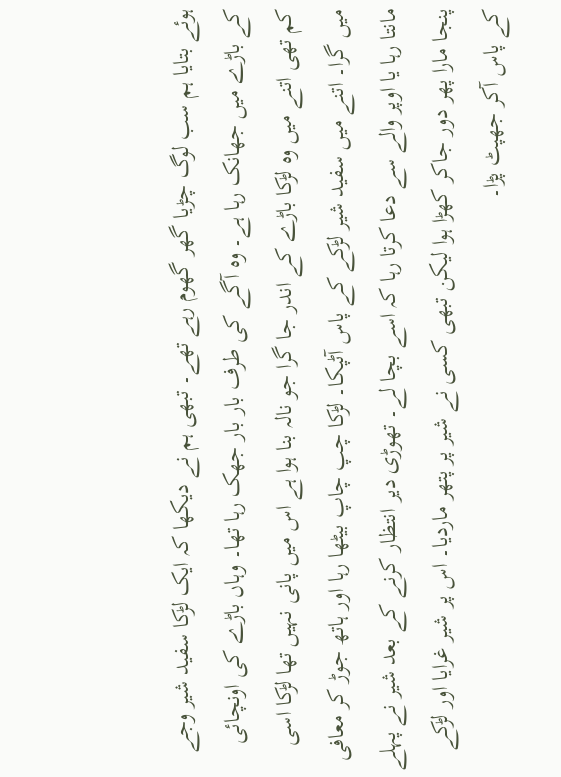ہوئے بتایا ہم سب لوگ چڑیا گھر گھوم رہے تھے۔ تبھی ہم نے دیکھا کہ ایک لڑکا سفید شیر وجے کے باڑے میں جھانک رہا ہے۔ وہ آگے کی طرف بار بار جھک رہا تھا۔ وہاں باڑے کی اونچائی کم تھی اتنے میں وہ لڑکا باڑے کے اندر جا گرا جو نالہ بنا ہوا ہے اس میں پانی نہیں تھا لڑکا اسی میں گرا۔ اتنے میں سفید شیر لڑکے کے پاس آٹپکا۔ لڑکا چپ چاپ بیٹھا رہا اور ہاتھ جوڑ کر معافی مانتا رہا یا اوپر والے سے دعا کرتا رہا کہ اسے بچا لے۔ تھوڑی دیر انتظار کرنے کے بعد شیر نے پہلے پنجا مارا پھر دور جاکر کھڑا ہوا لیکن تبھی کسی نے شیر پر پتھر ماردیا۔ اس پر شیر غرایا اور لڑکے کے پاس آکر جھپٹ پڑا۔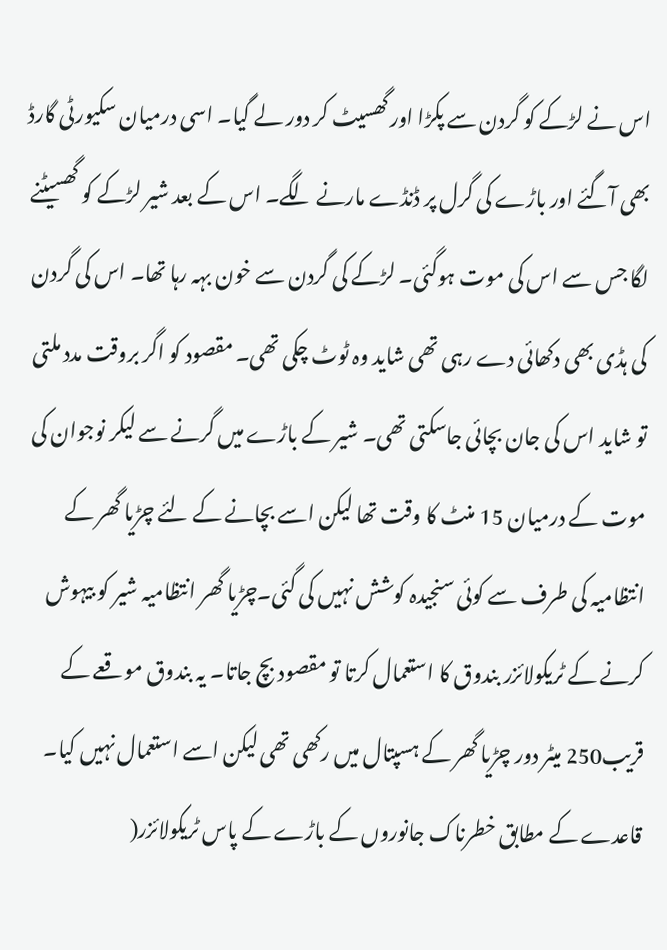اس نے لڑکے کو گردن سے پکڑا اور گھسیٹ کر دور لے گیا۔ اسی درمیان سکیورٹی گارڈ بھی آگئے اور باڑے کی گرل پر ڈنڈے مارنے لگے۔ اس کے بعد شیر لڑکے کو گھسیٹنے لگا جس سے اس کی موت ہوگئی۔ لڑکے کی گردن سے خون بہہ رہا تھا۔ اس کی گردن کی ہڈی بھی دکھائی دے رہی تھی شاید وہ ٹوٹ چکی تھی۔ مقصود کو اگر بروقت مدد ملتی تو شاید اس کی جان بچائی جاسکتی تھی۔ شیر کے باڑے میں گرنے سے لیکر نوجوان کی موت کے درمیان 15 منٹ کا وقت تھا لیکن اسے بچانے کے لئے چڑیا گھر کے انتظامیہ کی طرف سے کوئی سنجیدہ کوشش نہیں کی گئی۔چڑیا گھر انتظامیہ شیر کو بیہوش کرنے کے ٹریکولائزر بندوق کا استعمال کرتا تو مقصود بچ جاتا۔ یہ بندوق موقعے کے قریب250 میٹر دور چڑیا گھر کے ہسپتال میں رکھی تھی لیکن اسے استعمال نہیں کیا۔ قاعدے کے مطابق خطرناک جانوروں کے باڑے کے پاس ٹریکولائزر(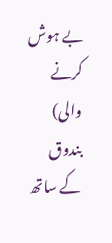بے ہوش کرنے والی) بندوق کے ساتھ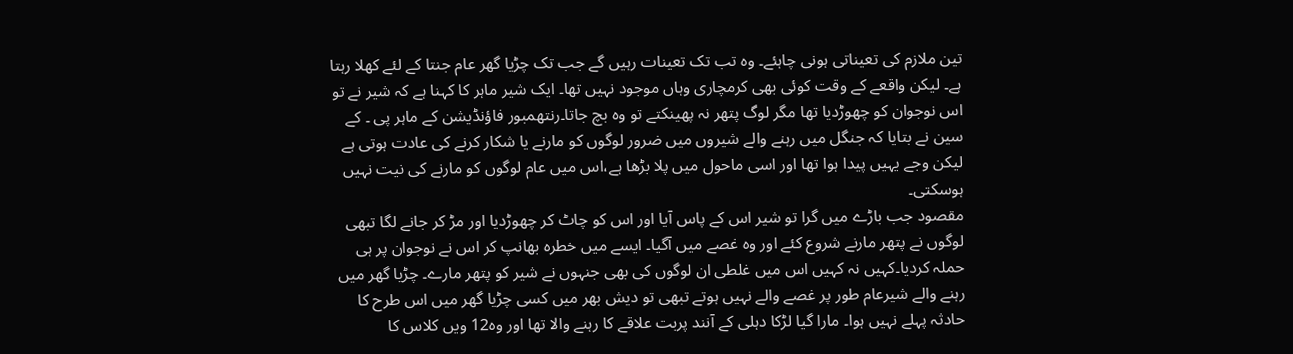تین ملازم کی تعیناتی ہونی چاہئے۔ وہ تب تک تعینات رہیں گے جب تک چڑیا گھر عام جنتا کے لئے کھلا رہتا ہے۔ لیکن واقعے کے وقت کوئی بھی کرمچاری وہاں موجود نہیں تھا۔ ایک شیر ماہر کا کہنا ہے کہ شیر نے تو اس نوجوان کو چھوڑدیا تھا مگر لوگ پتھر نہ پھینکتے تو وہ بچ جاتا۔رنتھمبور فاؤنڈیشن کے ماہر پی ۔ کے سین نے بتایا کہ جنگل میں رہنے والے شیروں میں ضرور لوگوں کو مارنے یا شکار کرنے کی عادت ہوتی ہے لیکن وجے یہیں پیدا ہوا تھا اور اسی ماحول میں پلا بڑھا ہے،اس میں عام لوگوں کو مارنے کی نیت نہیں ہوسکتی۔
مقصود جب باڑے میں گرا تو شیر اس کے پاس آیا اور اس کو چاٹ کر چھوڑدیا اور مڑ کر جانے لگا تبھی لوگوں نے پتھر مارنے شروع کئے اور وہ غصے میں آگیا۔ ایسے میں خطرہ بھانپ کر اس نے نوجوان پر ہی حملہ کردیا۔کہیں نہ کہیں اس میں غلطی ان لوگوں کی بھی جنہوں نے شیر کو پتھر مارے۔ چڑیا گھر میں رہنے والے شیرعام طور پر غصے والے نہیں ہوتے تبھی تو دیش بھر میں کسی چڑیا گھر میں اس طرح کا حادثہ پہلے نہیں ہوا۔ مارا گیا لڑکا دہلی کے آنند پربت علاقے کا رہنے والا تھا اور وہ12 ویں کلاس کا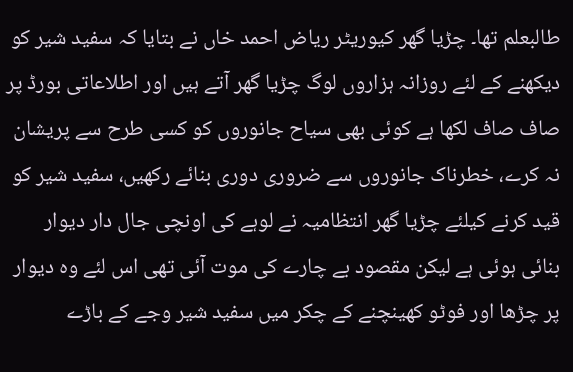طالبعلم تھا۔ چڑیا گھر کیوریٹر ریاض احمد خاں نے بتایا کہ سفید شیر کو دیکھنے کے لئے روزانہ ہزاروں لوگ چڑیا گھر آتے ہیں اور اطلاعاتی بورڈ پر صاف صاف لکھا ہے کوئی بھی سیاح جانوروں کو کسی طرح سے پریشان نہ کرے، خطرناک جانوروں سے ضروری دوری بنائے رکھیں، سفید شیر کو قید کرنے کیلئے چڑیا گھر انتظامیہ نے لوہے کی اونچی جال دار دیوار بنائی ہوئی ہے لیکن مقصود بے چارے کی موت آئی تھی اس لئے وہ دیوار پر چڑھا اور فوٹو کھینچنے کے چکر میں سفید شیر وجے کے باڑے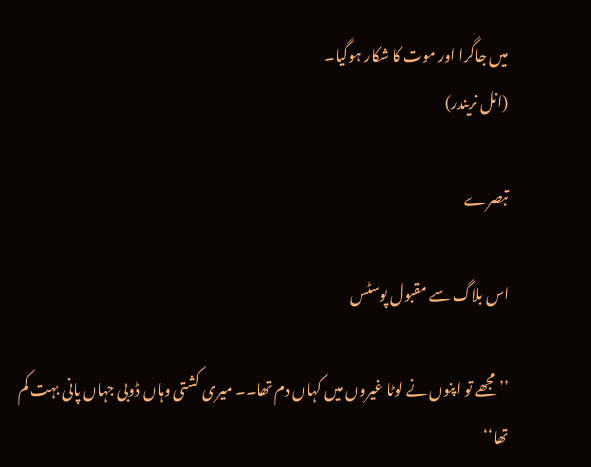میں جاگرا اور موت کا شکار ہوگیا۔
(انل نریندر)

تبصرے

اس بلاگ سے مقبول پوسٹس

’’مجھے تو اپنوں نے لوٹا غیروں میں کہاں دم تھا۔۔ میری کشتی وہاں ڈوبی جہاں پانی بہت کم تھا‘‘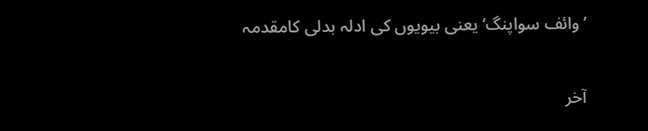’وائف سواپنگ‘ یعنی بیویوں کی ادلہ بدلی کامقدمہ

آخر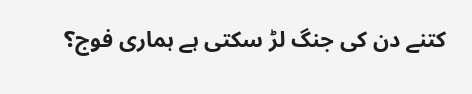کتنے دن کی جنگ لڑ سکتی ہے ہماری فوج؟